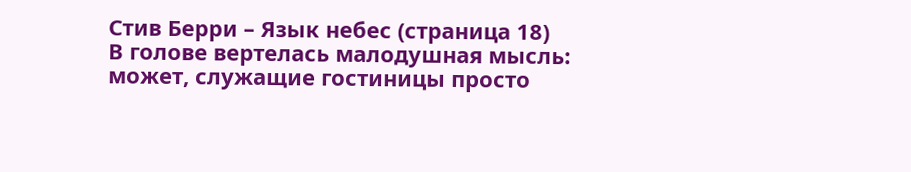Стив Берри – Язык небес (страница 18)
В голове вертелась малодушная мысль: может, служащие гостиницы просто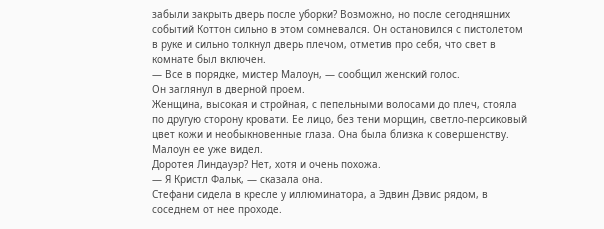забыли закрыть дверь после уборки? Возможно, но после сегодняшних событий Коттон сильно в этом сомневался. Он остановился с пистолетом в руке и сильно толкнул дверь плечом, отметив про себя, что свет в комнате был включен.
— Все в порядке, мистер Малоун, — сообщил женский голос.
Он заглянул в дверной проем.
Женщина, высокая и стройная, с пепельными волосами до плеч, стояла по другую сторону кровати. Ее лицо, без тени морщин, светло-персиковый цвет кожи и необыкновенные глаза. Она была близка к совершенству.
Малоун ее уже видел.
Доротея Линдауэр? Нет, хотя и очень похожа.
— Я Кристл Фальк, — сказала она.
Стефани сидела в кресле у иллюминатора, а Эдвин Дэвис рядом, в соседнем от нее проходе.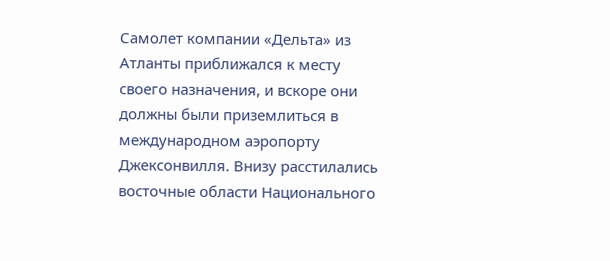Самолет компании «Дельта» из Атланты приближался к месту своего назначения, и вскоре они должны были приземлиться в международном аэропорту Джексонвилля. Внизу расстилались восточные области Национального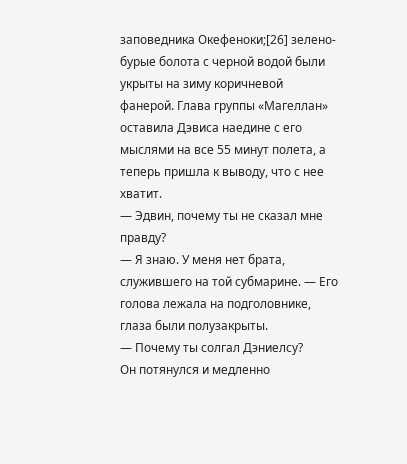заповедника Окефеноки;[26] зелено-бурые болота с черной водой были укрыты на зиму коричневой фанерой. Глава группы «Магеллан» оставила Дэвиса наедине с его мыслями на все 55 минут полета, а теперь пришла к выводу, что с нее хватит.
— Эдвин, почему ты не сказал мне правду?
— Я знаю. У меня нет брата, служившего на той субмарине. — Его голова лежала на подголовнике, глаза были полузакрыты.
— Почему ты солгал Дэниелсу?
Он потянулся и медленно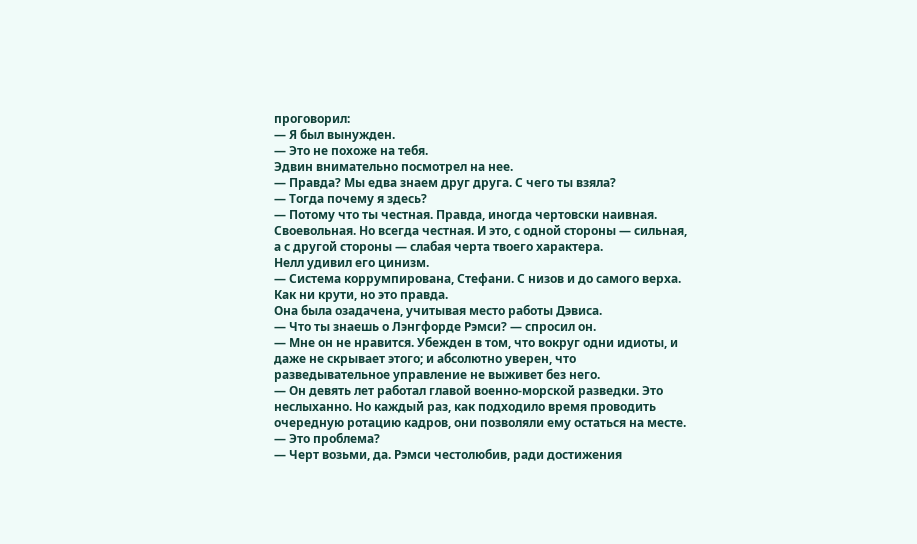проговорил:
— Я был вынужден.
— Это не похоже на тебя.
Эдвин внимательно посмотрел на нее.
— Правда? Мы едва знаем друг друга. С чего ты взяла?
— Тогда почему я здесь?
— Потому что ты честная. Правда, иногда чертовски наивная. Своевольная. Но всегда честная. И это, с одной стороны — сильная, а с другой стороны — слабая черта твоего характера.
Нелл удивил его цинизм.
— Система коррумпирована, Стефани. С низов и до самого верха. Как ни крути, но это правда.
Она была озадачена, учитывая место работы Дэвиса.
— Что ты знаешь о Лэнгфорде Рэмси? — спросил он.
— Мне он не нравится. Убежден в том, что вокруг одни идиоты, и даже не скрывает этого; и абсолютно уверен, что разведывательное управление не выживет без него.
— Он девять лет работал главой военно-морской разведки. Это неслыханно. Но каждый раз, как подходило время проводить очередную ротацию кадров, они позволяли ему остаться на месте.
— Это проблема?
— Черт возьми, да. Рэмси честолюбив, ради достижения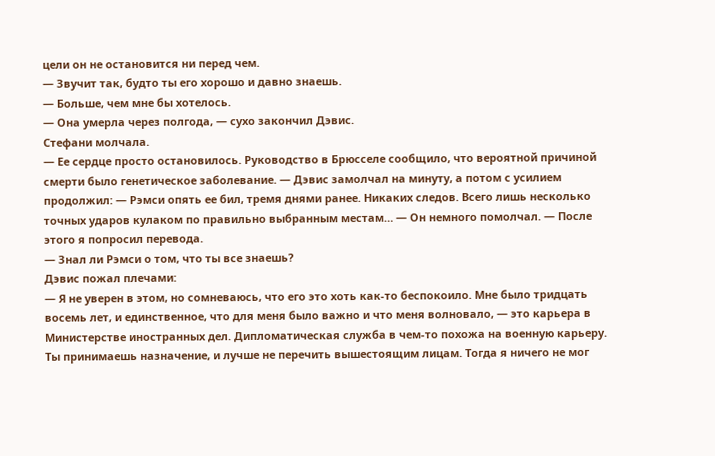цели он не остановится ни перед чем.
— Звучит так, будто ты его хорошо и давно знаешь.
— Больше, чем мне бы хотелось.
— Она умерла через полгода, — сухо закончил Дэвис.
Стефани молчала.
— Ее сердце просто остановилось. Руководство в Брюсселе сообщило, что вероятной причиной смерти было генетическое заболевание. — Дэвис замолчал на минуту, а потом с усилием продолжил: — Рэмси опять ее бил, тремя днями ранее. Никаких следов. Всего лишь несколько точных ударов кулаком по правильно выбранным местам… — Он немного помолчал. — После этого я попросил перевода.
— Знал ли Рэмси о том, что ты все знаешь?
Дэвис пожал плечами:
— Я не уверен в этом, но сомневаюсь, что его это хоть как-то беспокоило. Мне было тридцать восемь лет, и единственное, что для меня было важно и что меня волновало, — это карьера в Министерстве иностранных дел. Дипломатическая служба в чем-то похожа на военную карьеру. Ты принимаешь назначение, и лучше не перечить вышестоящим лицам. Тогда я ничего не мог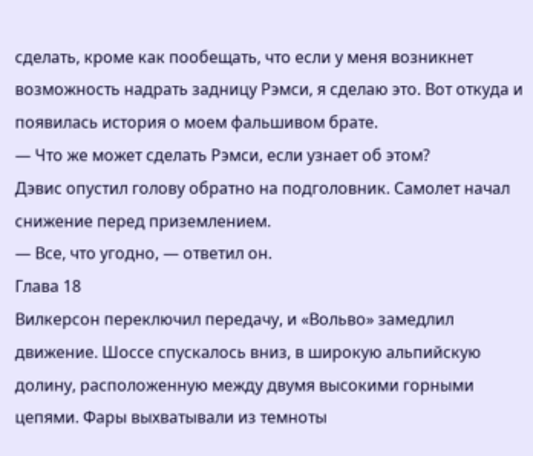сделать, кроме как пообещать, что если у меня возникнет возможность надрать задницу Рэмси, я сделаю это. Вот откуда и появилась история о моем фальшивом брате.
— Что же может сделать Рэмси, если узнает об этом?
Дэвис опустил голову обратно на подголовник. Самолет начал снижение перед приземлением.
— Все, что угодно, — ответил он.
Глава 18
Вилкерсон переключил передачу, и «Вольво» замедлил движение. Шоссе спускалось вниз, в широкую альпийскую долину, расположенную между двумя высокими горными цепями. Фары выхватывали из темноты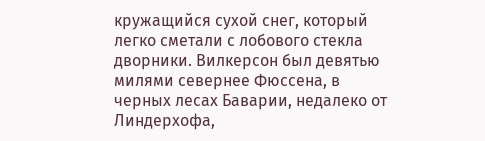кружащийся сухой снег, который легко сметали с лобового стекла дворники. Вилкерсон был девятью милями севернее Фюссена, в черных лесах Баварии, недалеко от Линдерхофа,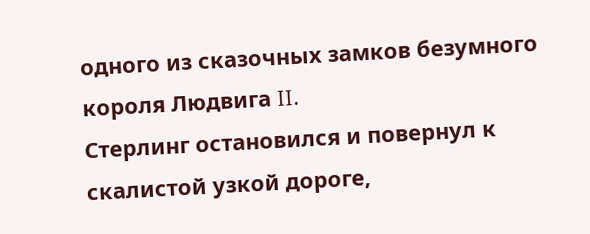одного из сказочных замков безумного короля Людвига II.
Стерлинг остановился и повернул к скалистой узкой дороге,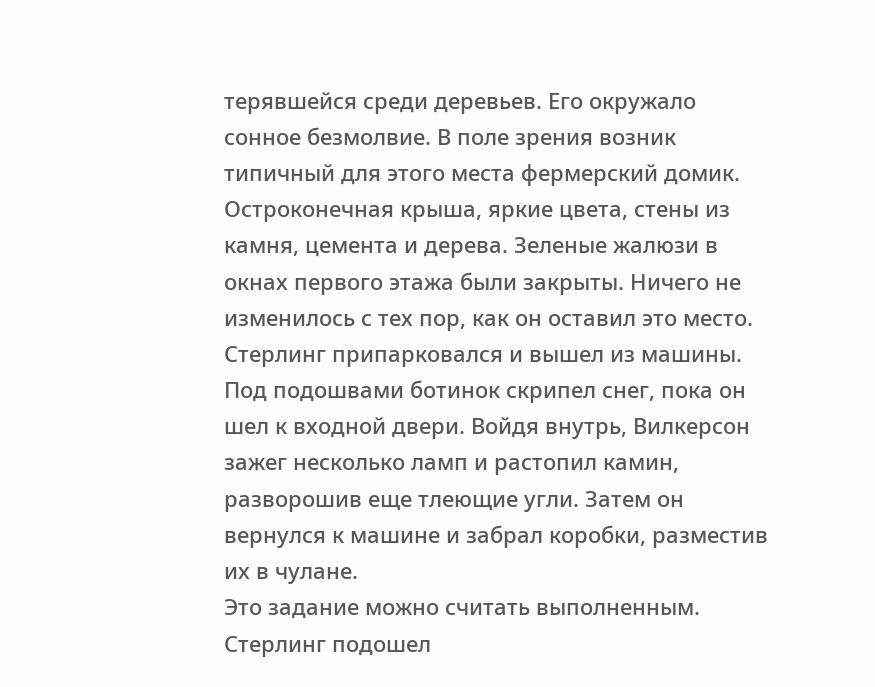терявшейся среди деревьев. Его окружало сонное безмолвие. В поле зрения возник типичный для этого места фермерский домик. Остроконечная крыша, яркие цвета, стены из камня, цемента и дерева. Зеленые жалюзи в окнах первого этажа были закрыты. Ничего не изменилось с тех пор, как он оставил это место.
Стерлинг припарковался и вышел из машины.
Под подошвами ботинок скрипел снег, пока он шел к входной двери. Войдя внутрь, Вилкерсон зажег несколько ламп и растопил камин, разворошив еще тлеющие угли. Затем он вернулся к машине и забрал коробки, разместив их в чулане.
Это задание можно считать выполненным. Стерлинг подошел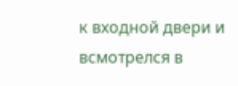к входной двери и всмотрелся в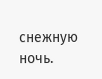снежную ночь.